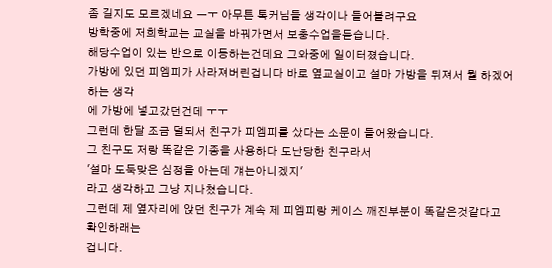좀 길지도 모르겠네요 ㅡㅜ 아무튼 톡커님들 생각이나 들어볼려구요
방학중에 저희학교는 교실을 바꿔가면서 보충수업을듣습니다.
해당수업이 있는 반으로 이동하는건데요 그와중에 일이터졌습니다.
가방에 있던 피엠피가 사라져버린겁니다 바로 옆교실이고 설마 가방을 뒤져서 뭘 하겠어 하는 생각
에 가방에 넣고갔던건데 ㅜㅜ
그런데 한달 조금 덜되서 친구가 피엠피를 샀다는 소문이 들어왔습니다.
그 친구도 저랑 똑같은 기종을 사용하다 도난당한 친구라서
'설마 도둑맞은 심정을 아는데 걔는아니겠지'
라고 생각하고 그냥 지나쳤습니다.
그런데 제 옆자리에 앉던 친구가 계속 제 피엠피랑 케이스 깨진부분이 똑같은것같다고 확인하래는
겁니다.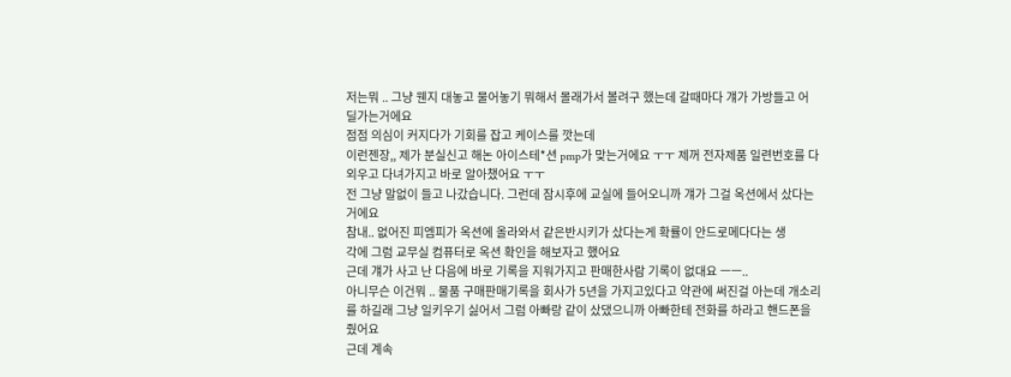저는뭐 .. 그냥 웬지 대놓고 물어놓기 뭐해서 몰래가서 볼려구 했는데 갈때마다 걔가 가방들고 어
딜가는거에요
점점 의심이 커지다가 기회를 잡고 케이스를 깟는데
이런젠장,, 제가 분실신고 해논 아이스테*션 pmp가 맞는거에요 ㅜㅜ 제꺼 전자제품 일련번호를 다
외우고 다녀가지고 바로 알아챘어요 ㅜㅜ
전 그냥 말없이 들고 나갔습니다. 그런데 잠시후에 교실에 들어오니까 걔가 그걸 옥션에서 샀다는
거에요
참내.. 없어진 피엠피가 옥션에 올라와서 같은반시키가 샀다는게 확률이 안드로메다다는 생
각에 그럼 교무실 컴퓨터로 옥션 확인을 해보자고 했어요
근데 걔가 사고 난 다음에 바로 기록을 지워가지고 판매한사람 기록이 없대요 ㅡㅡ..
아니무슨 이건뭐 .. 물품 구매판매기록을 회사가 5년을 가지고있다고 약관에 써진걸 아는데 개소리
를 하길래 그냥 일키우기 싫어서 그럼 아빠랑 같이 샀댔으니까 아빠한테 전화를 하라고 핸드폰을
줬어요
근데 계속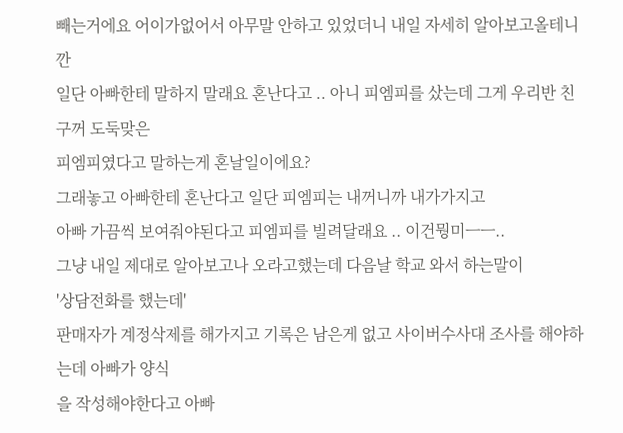빼는거에요 어이가없어서 아무말 안하고 있었더니 내일 자세히 알아보고올테니깐
일단 아빠한테 말하지 말래요 혼난다고 .. 아니 피엠피를 샀는데 그게 우리반 친구꺼 도둑맞은
피엠피였다고 말하는게 혼날일이에요?
그래놓고 아빠한테 혼난다고 일단 피엠피는 내꺼니까 내가가지고
아빠 가끔씩 보여줘야된다고 피엠피를 빌려달래요 .. 이건뭥미ㅡㅡ..
그냥 내일 제대로 알아보고나 오라고했는데 다음날 학교 와서 하는말이
'상담전화를 했는데'
판매자가 계정삭제를 해가지고 기록은 남은게 없고 사이버수사대 조사를 해야하는데 아빠가 양식
을 작성해야한다고 아빠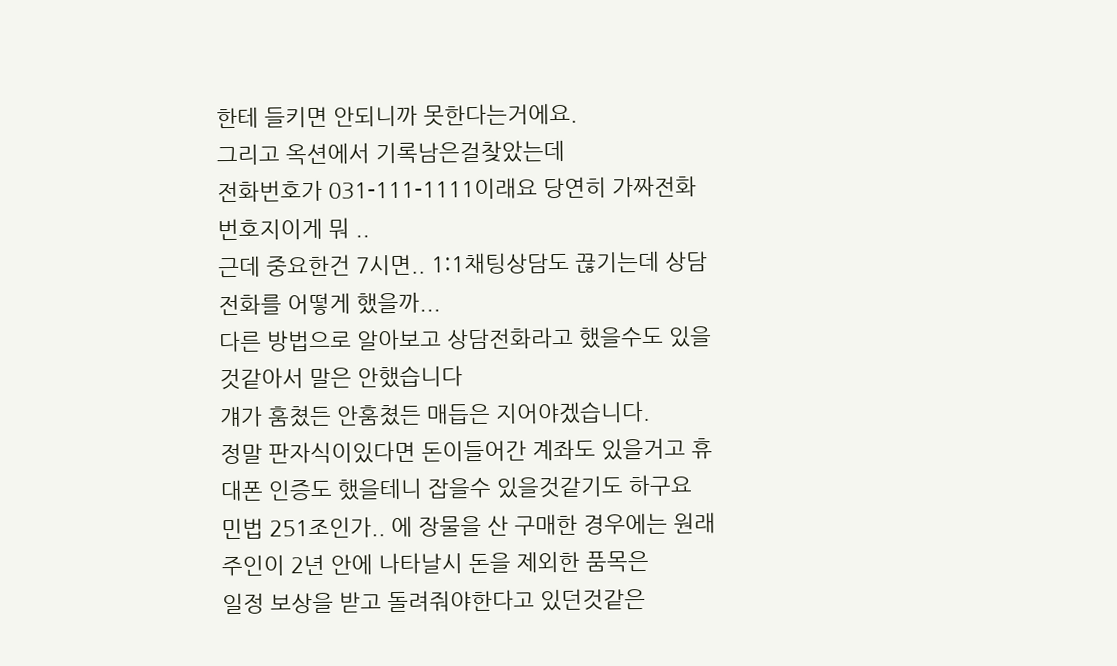한테 들키면 안되니까 못한다는거에요.
그리고 옥션에서 기록남은걸찾았는데
전화번호가 031-111-1111이래요 당연히 가짜전화번호지이게 뭐 ..
근데 중요한건 7시면.. 1:1채팅상담도 끊기는데 상담전화를 어떻게 했을까...
다른 방법으로 알아보고 상담전화라고 했을수도 있을것같아서 말은 안했습니다
걔가 훔쳤든 안훔쳤든 매듭은 지어야겠습니다.
정말 판자식이있다면 돈이들어간 계좌도 있을거고 휴대폰 인증도 했을테니 잡을수 있을것같기도 하구요
민법 251조인가.. 에 장물을 산 구매한 경우에는 원래주인이 2년 안에 나타날시 돈을 제외한 품목은
일정 보상을 받고 돌려줘야한다고 있던것같은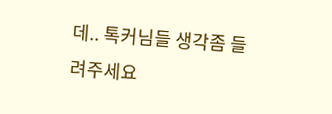데.. 톡커님들 생각좀 들려주세요